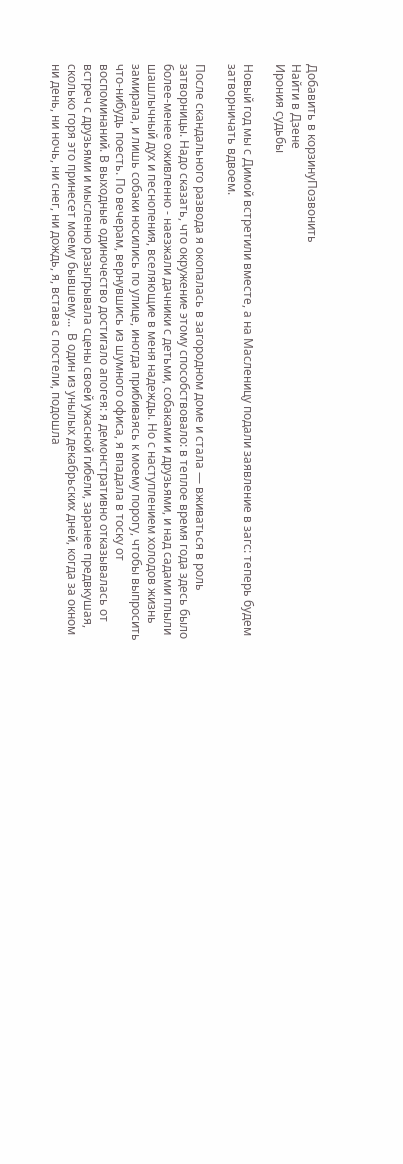Добавить в корзинуПозвонить
Найти в Дзене
Ирония судьбы

Новый год мы с Димой встретили вместе, а на Масленицу подали заявление в загс: теперь будем затворничать вдвоем.

После скандального развода я окопалась в загородном доме и стала — вживаться в роль затворницы. Надо сказать, что окружение этому способствовало: в теплое время года здесь было более-менее оживленно - наезжали дачники с детьми, собаками и друзьями, и над садами плыли шашлычный дух и песнопения, вселяющие в меня надежды. Но с наступлением холодов жизнь замирала, и лишь собаки носились по улице, иногда прибиваясь к моему порогу, чтобы выпросить что-нибудь поесть. По вечерам, вернувшись из шумного офиса, я впадала в тоску от воспоминаний. В выходные одиночество достигало апогея: я демонстративно отказывалась от встреч с друзьями и мысленно разыгрывала сцены своей ужасной гибели, заранее предвкушая, сколько горя это принесет моему бывшему...  В один из унылых декабрьских дней, когда за окном ни день, ни ночь, ни снег, ни дождь, я, встава с постели, подошла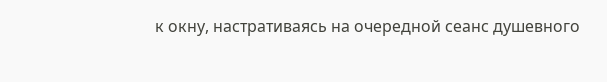к окну, настративаясь на очередной сеанс душевного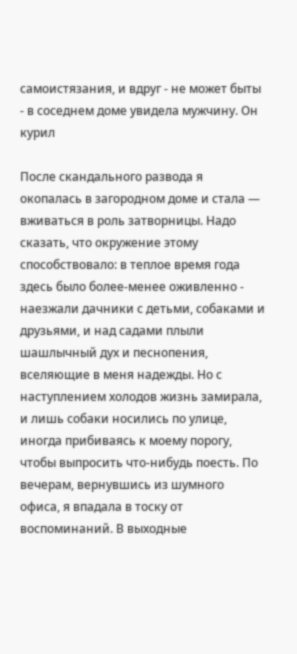самоистязания, и вдруг - не может быты - в соседнем доме увидела мужчину. Он курил

После скандального развода я окопалась в загородном доме и стала — вживаться в роль затворницы. Надо сказать, что окружение этому способствовало: в теплое время года здесь было более-менее оживленно - наезжали дачники с детьми, собаками и друзьями, и над садами плыли шашлычный дух и песнопения, вселяющие в меня надежды. Но с наступлением холодов жизнь замирала, и лишь собаки носились по улице, иногда прибиваясь к моему порогу, чтобы выпросить что-нибудь поесть. По вечерам, вернувшись из шумного офиса, я впадала в тоску от воспоминаний. В выходные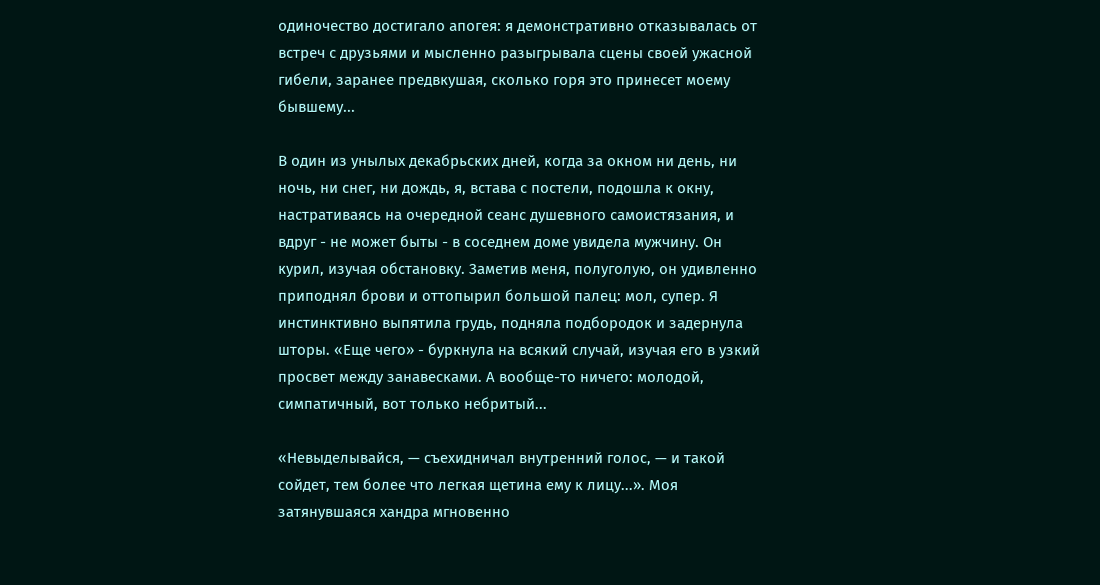одиночество достигало апогея: я демонстративно отказывалась от встреч с друзьями и мысленно разыгрывала сцены своей ужасной гибели, заранее предвкушая, сколько горя это принесет моему бывшему...

В один из унылых декабрьских дней, когда за окном ни день, ни ночь, ни снег, ни дождь, я, встава с постели, подошла к окну, настративаясь на очередной сеанс душевного самоистязания, и вдруг - не может быты - в соседнем доме увидела мужчину. Он курил, изучая обстановку. Заметив меня, полуголую, он удивленно приподнял брови и оттопырил большой палец: мол, супер. Я инстинктивно выпятила грудь, подняла подбородок и задернула шторы. «Еще чего» - буркнула на всякий случай, изучая его в узкий просвет между занавесками. А вообще-то ничего: молодой, симпатичный, вот только небритый...

«Невыделывайся, — съехидничал внутренний голос, — и такой сойдет, тем более что легкая щетина ему к лицу...». Моя затянувшаяся хандра мгновенно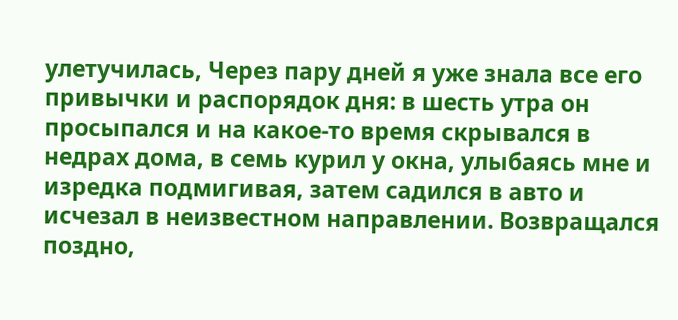улетучилась, Через пару дней я уже знала все его привычки и распорядок дня: в шесть утра он просыпался и на какое-то время скрывался в недрах дома, в семь курил у окна, улыбаясь мне и изредка подмигивая, затем садился в авто и исчезал в неизвестном направлении. Возвращался поздно,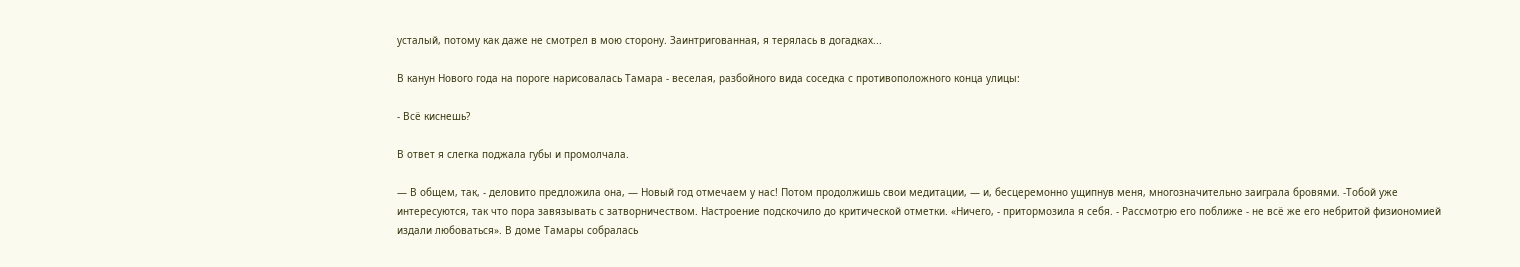усталый, потому как даже не смотрел в мою сторону. Заинтригованная, я терялась в догадках...

В канун Нового года на пороге нарисовалась Тамара - веселая, разбойного вида соседка с противоположного конца улицы:

- Всё киснешь?

В ответ я слегка поджала губы и промолчала.

— В общем, так, - деловито предложила она, — Новый год отмечаем у нас! Потом продолжишь свои медитации, — и, бесцеремонно ущипнув меня, многозначительно заиграла бровями. -Тобой уже интересуются, так что пора завязывать с затворничеством. Настроение подскочило до критической отметки. «Ничего, - притормозила я себя. - Рассмотрю его поближе - не всё же его небритой физиономией издали любоваться». В доме Тамары собралась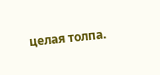целая толпа.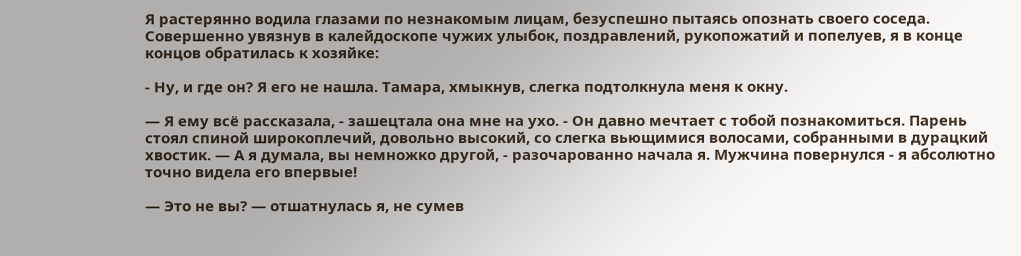Я растерянно водила глазами по незнакомым лицам, безуспешно пытаясь опознать своего соседа. Совершенно увязнув в калейдоскопе чужих улыбок, поздравлений, рукопожатий и попелуев, я в конце концов обратилась к хозяйке:

- Ну, и где он? Я его не нашла. Тамара, хмыкнув, слегка подтолкнула меня к окну.

— Я ему всё рассказала, - зашецтала она мне на ухо. - Он давно мечтает с тобой познакомиться. Парень стоял спиной широкоплечий, довольно высокий, со слегка вьющимися волосами, собранными в дурацкий хвостик. — А я думала, вы немножко другой, - разочарованно начала я. Мужчина повернулся - я абсолютно точно видела его впервые!

— Это не вы? — отшатнулась я, не сумев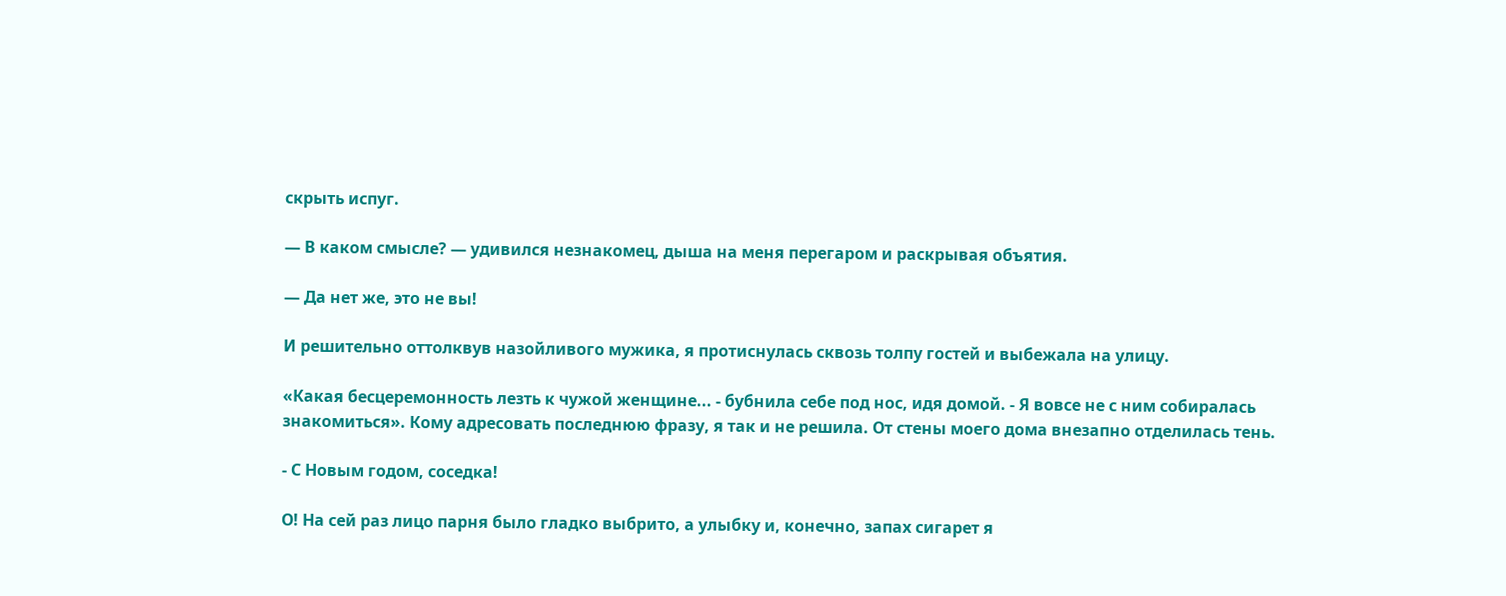скрыть испуг.

— В каком смысле? — удивился незнакомец, дыша на меня перегаром и раскрывая объятия.

— Да нет же, это не вы!

И решительно оттолквув назойливого мужика, я протиснулась сквозь толпу гостей и выбежала на улицу.

«Какая бесцеремонность лезть к чужой женщине... - бубнила себе под нос, идя домой. - Я вовсе не с ним собиралась знакомиться». Кому адресовать последнюю фразу, я так и не решила. От стены моего дома внезапно отделилась тень.

- С Новым годом, соседка!

О! На сей раз лицо парня было гладко выбрито, а улыбку и, конечно, запах сигарет я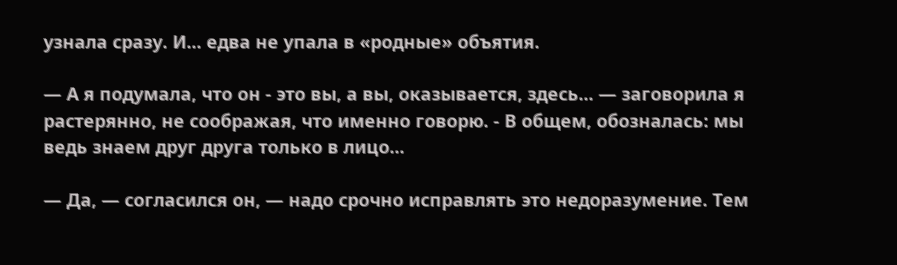узнала сразу. И... едва не упала в «родные» объятия.

— А я подумала, что он - это вы, а вы, оказывается, здесь... — заговорила я растерянно, не соображая, что именно говорю. - В общем, обозналась: мы ведь знаем друг друга только в лицо...

— Да, — согласился он, — надо срочно исправлять это недоразумение. Тем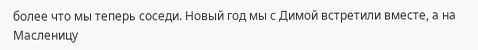более что мы теперь соседи. Новый год мы с Димой встретили вместе, а на Масленицу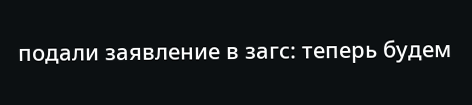подали заявление в загс: теперь будем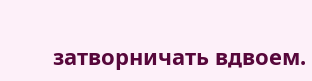затворничать вдвоем.